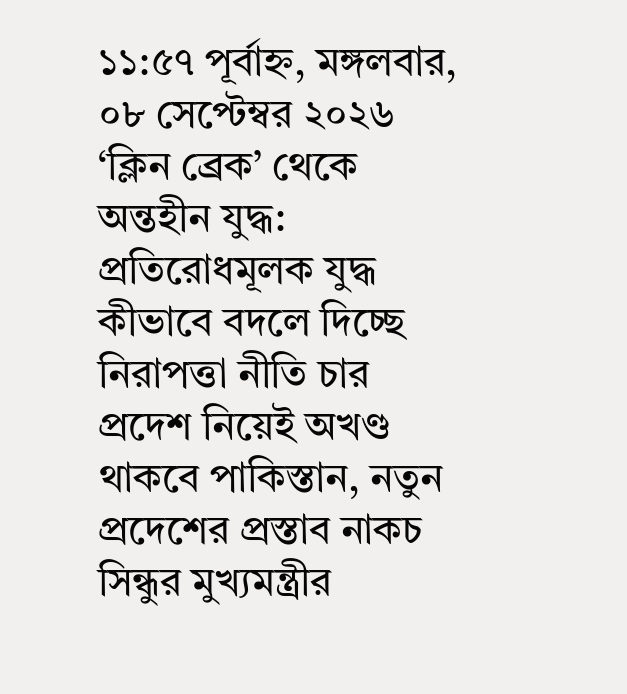১১:৫৭ পূর্বাহ্ন, মঙ্গলবার, ০৮ সেপ্টেম্বর ২০২৬
‘ক্লিন ব্রেক’ থেকে অন্তহীন যুদ্ধ: প্রতিরোধমূলক যুদ্ধ কীভাবে বদলে দিচ্ছে নিরাপত্তা নীতি চার প্রদেশ নিয়েই অখণ্ড থাকবে পাকিস্তান, নতুন প্রদেশের প্রস্তাব নাকচ সিন্ধুর মুখ্যমন্ত্রীর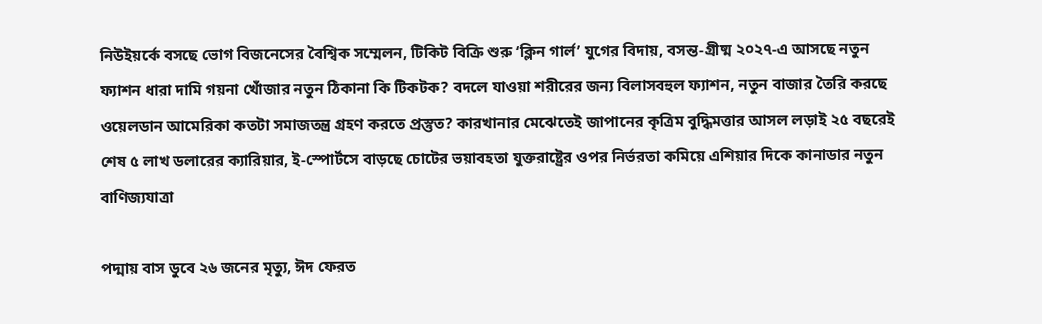নিউইয়র্কে বসছে ভোগ বিজনেসের বৈশ্বিক সম্মেলন, টিকিট বিক্রি শুরু ‘ক্লিন গার্ল’ যুগের বিদায়, বসন্ত-গ্রীষ্ম ২০২৭-এ আসছে নতুন ফ্যাশন ধারা দামি গয়না খোঁজার নতুন ঠিকানা কি টিকটক? বদলে যাওয়া শরীরের জন্য বিলাসবহুল ফ্যাশন, নতুন বাজার তৈরি করছে ওয়েলডান আমেরিকা কতটা সমাজতন্ত্র গ্রহণ করতে প্রস্তুত? কারখানার মেঝেতেই জাপানের কৃত্রিম বুদ্ধিমত্তার আসল লড়াই ২৫ বছরেই শেষ ৫ লাখ ডলারের ক্যারিয়ার, ই-স্পোর্টসে বাড়ছে চোটের ভয়াবহতা যুক্তরাষ্ট্রের ওপর নির্ভরতা কমিয়ে এশিয়ার দিকে কানাডার নতুন বাণিজ্যযাত্রা

পদ্মায় বাস ডুবে ২৬ জনের মৃত্যু, ঈদ ফেরত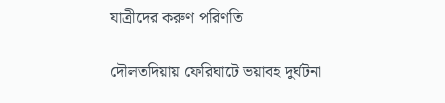যাত্রীদের করুণ পরিণতি

দৌলতদিয়ায় ফেরিঘাটে ভয়াবহ দুর্ঘটনা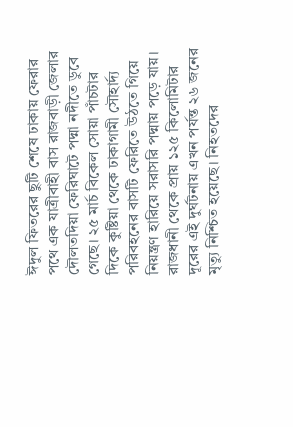ঈদুল ফিতরের ছুটি শেষে ঢাকায় ফেরার পথে এক যাত্রীবাহী বাস রাজবাড়ী জেলার দৌলতদিয়া ফেরিঘাটে পদ্মা নদীতে ডুবে গেছে। ২৫ মার্চ বিকেল সোয়া পাঁচটার দিকে কুষ্টিয়া থেকে ঢাকাগামী সৌহার্দ্য পরিবহনের বাসটি ফেরিতে উঠতে গিয়ে নিয়ন্ত্রণ হারিয়ে সরাসরি পদ্মায় পড়ে যায়। রাজধানী থেকে প্রায় ১২৫ কিলোমিটার দূরের এই দুর্ঘটনায় এখন পর্যন্ত ২৬ জনের মৃত্যু নিশ্চিত হয়েছে। নিহতদের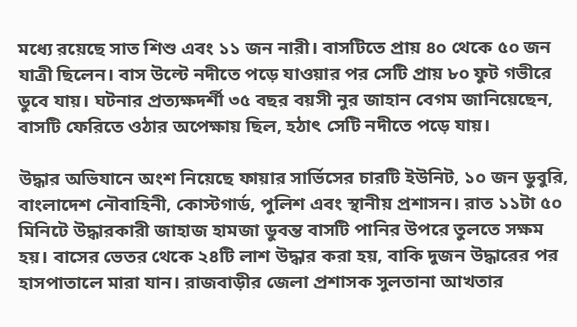মধ্যে রয়েছে সাত শিশু এবং ১১ জন নারী। বাসটিতে প্রায় ৪০ থেকে ৫০ জন যাত্রী ছিলেন। বাস উল্টে নদীতে পড়ে যাওয়ার পর সেটি প্রায় ৮০ ফুট গভীরে ডুবে যায়। ঘটনার প্রত্যক্ষদর্শী ৩৫ বছর বয়সী নুর জাহান বেগম জানিয়েছেন, বাসটি ফেরিতে ওঠার অপেক্ষায় ছিল, হঠাৎ সেটি নদীতে পড়ে যায়।

উদ্ধার অভিযানে অংশ নিয়েছে ফায়ার সার্ভিসের চারটি ইউনিট, ১০ জন ডুবুরি, বাংলাদেশ নৌবাহিনী, কোস্টগার্ড, পুলিশ এবং স্থানীয় প্রশাসন। রাত ১১টা ৫০ মিনিটে উদ্ধারকারী জাহাজ হামজা ডুবন্ত বাসটি পানির উপরে তুলতে সক্ষম হয়। বাসের ভেতর থেকে ২৪টি লাশ উদ্ধার করা হয়, বাকি দুজন উদ্ধারের পর হাসপাতালে মারা যান। রাজবাড়ীর জেলা প্রশাসক সুলতানা আখতার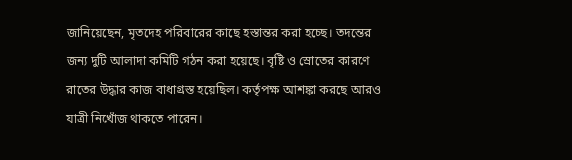জানিয়েছেন, মৃতদেহ পরিবারের কাছে হস্তান্তর করা হচ্ছে। তদন্তের জন্য দুটি আলাদা কমিটি গঠন করা হয়েছে। বৃষ্টি ও স্রোতের কারণে রাতের উদ্ধার কাজ বাধাগ্রস্ত হয়েছিল। কর্তৃপক্ষ আশঙ্কা করছে আরও যাত্রী নিখোঁজ থাকতে পারেন।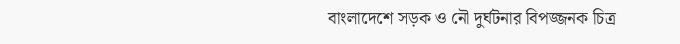বাংলাদেশে সড়ক ও নৌ দুর্ঘটনার বিপজ্জনক চিত্র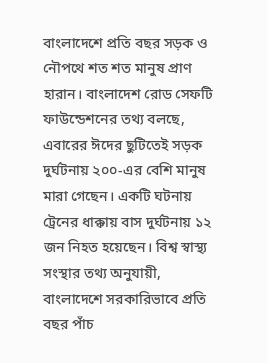বাংলাদেশে প্রতি বছর সড়ক ও নৌপথে শত শত মানুষ প্রাণ হারান। বাংলাদেশ রোড সেফটি ফাউন্ডেশনের তথ্য বলছে, এবারের ঈদের ছুটিতেই সড়ক দুর্ঘটনায় ২০০-এর বেশি মানুষ মারা গেছেন। একটি ঘটনায় ট্রেনের ধাক্কায় বাস দুর্ঘটনায় ১২ জন নিহত হয়েছেন। বিশ্ব স্বাস্থ্য সংস্থার তথ্য অনুযায়ী, বাংলাদেশে সরকারিভাবে প্রতি বছর পাঁচ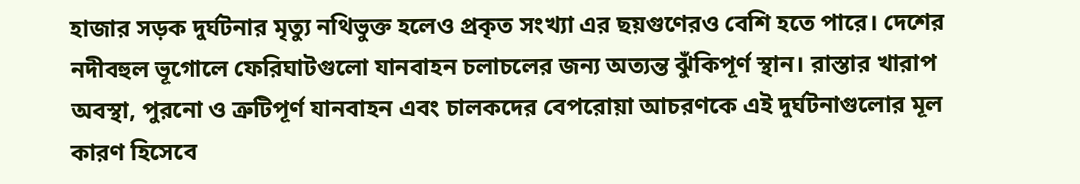হাজার সড়ক দুর্ঘটনার মৃত্যু নথিভুক্ত হলেও প্রকৃত সংখ্যা এর ছয়গুণেরও বেশি হতে পারে। দেশের নদীবহুল ভূগোলে ফেরিঘাটগুলো যানবাহন চলাচলের জন্য অত্যন্ত ঝুঁকিপূর্ণ স্থান। রাস্তার খারাপ অবস্থা, পুরনো ও ত্রুটিপূর্ণ যানবাহন এবং চালকদের বেপরোয়া আচরণকে এই দুর্ঘটনাগুলোর মূল কারণ হিসেবে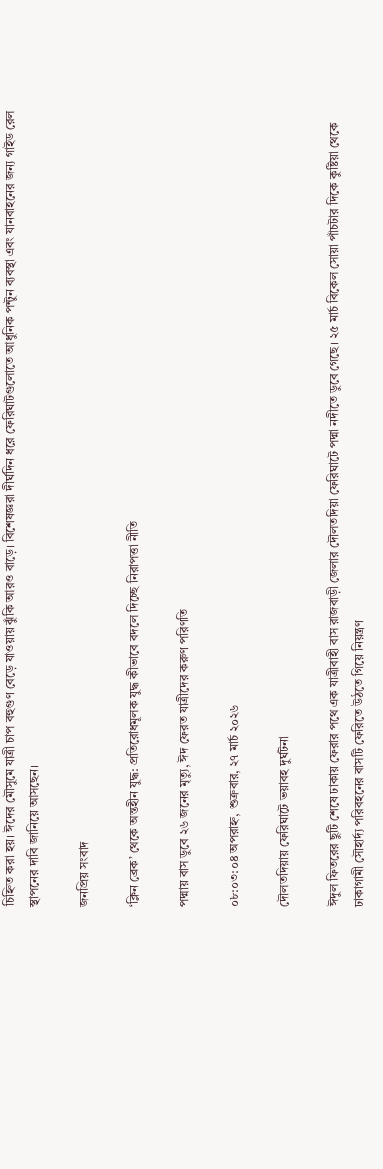চিহ্নিত করা হয়। ঈদের মৌসুমে যাত্রী চাপ বহুগুণ বেড়ে যাওয়ায় ঝুঁকি আরও বাড়ে। বিশেষজ্ঞরা দীর্ঘদিন ধরে ফেরিঘাটগুলোতে আধুনিক পন্টুন ব্যবস্থা এবং যানবাহনের জন্য গাইড রেল স্থাপনের দাবি জানিয়ে আসছেন।

জনপ্রিয় সংবাদ

‘ক্লিন ব্রেক’ থেকে অন্তহীন যুদ্ধ: প্রতিরোধমূলক যুদ্ধ কীভাবে বদলে দিচ্ছে নিরাপত্তা নীতি

পদ্মায় বাস ডুবে ২৬ জনের মৃত্যু, ঈদ ফেরত যাত্রীদের করুণ পরিণতি

০৮:০৩:০৪ অপরাহ্ন, শুক্রবার, ২৭ মার্চ ২০২৬

দৌলতদিয়ায় ফেরিঘাটে ভয়াবহ দুর্ঘটনা

ঈদুল ফিতরের ছুটি শেষে ঢাকায় ফেরার পথে এক যাত্রীবাহী বাস রাজবাড়ী জেলার দৌলতদিয়া ফেরিঘাটে পদ্মা নদীতে ডুবে গেছে। ২৫ মার্চ বিকেল সোয়া পাঁচটার দিকে কুষ্টিয়া থেকে ঢাকাগামী সৌহার্দ্য পরিবহনের বাসটি ফেরিতে উঠতে গিয়ে নিয়ন্ত্রণ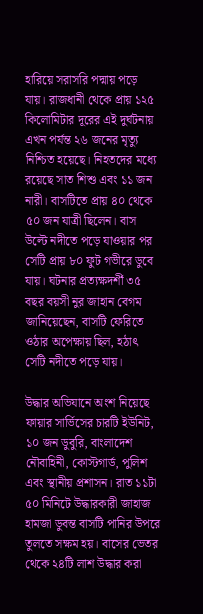হারিয়ে সরাসরি পদ্মায় পড়ে যায়। রাজধানী থেকে প্রায় ১২৫ কিলোমিটার দূরের এই দুর্ঘটনায় এখন পর্যন্ত ২৬ জনের মৃত্যু নিশ্চিত হয়েছে। নিহতদের মধ্যে রয়েছে সাত শিশু এবং ১১ জন নারী। বাসটিতে প্রায় ৪০ থেকে ৫০ জন যাত্রী ছিলেন। বাস উল্টে নদীতে পড়ে যাওয়ার পর সেটি প্রায় ৮০ ফুট গভীরে ডুবে যায়। ঘটনার প্রত্যক্ষদর্শী ৩৫ বছর বয়সী নুর জাহান বেগম জানিয়েছেন, বাসটি ফেরিতে ওঠার অপেক্ষায় ছিল, হঠাৎ সেটি নদীতে পড়ে যায়।

উদ্ধার অভিযানে অংশ নিয়েছে ফায়ার সার্ভিসের চারটি ইউনিট, ১০ জন ডুবুরি, বাংলাদেশ নৌবাহিনী, কোস্টগার্ড, পুলিশ এবং স্থানীয় প্রশাসন। রাত ১১টা ৫০ মিনিটে উদ্ধারকারী জাহাজ হামজা ডুবন্ত বাসটি পানির উপরে তুলতে সক্ষম হয়। বাসের ভেতর থেকে ২৪টি লাশ উদ্ধার করা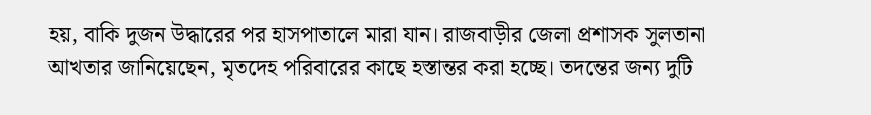হয়, বাকি দুজন উদ্ধারের পর হাসপাতালে মারা যান। রাজবাড়ীর জেলা প্রশাসক সুলতানা আখতার জানিয়েছেন, মৃতদেহ পরিবারের কাছে হস্তান্তর করা হচ্ছে। তদন্তের জন্য দুটি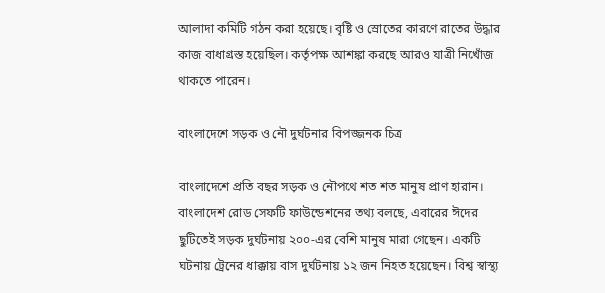আলাদা কমিটি গঠন করা হয়েছে। বৃষ্টি ও স্রোতের কারণে রাতের উদ্ধার কাজ বাধাগ্রস্ত হয়েছিল। কর্তৃপক্ষ আশঙ্কা করছে আরও যাত্রী নিখোঁজ থাকতে পারেন।

বাংলাদেশে সড়ক ও নৌ দুর্ঘটনার বিপজ্জনক চিত্র

বাংলাদেশে প্রতি বছর সড়ক ও নৌপথে শত শত মানুষ প্রাণ হারান। বাংলাদেশ রোড সেফটি ফাউন্ডেশনের তথ্য বলছে, এবারের ঈদের ছুটিতেই সড়ক দুর্ঘটনায় ২০০-এর বেশি মানুষ মারা গেছেন। একটি ঘটনায় ট্রেনের ধাক্কায় বাস দুর্ঘটনায় ১২ জন নিহত হয়েছেন। বিশ্ব স্বাস্থ্য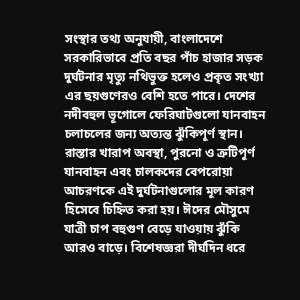সংস্থার তথ্য অনুযায়ী, বাংলাদেশে সরকারিভাবে প্রতি বছর পাঁচ হাজার সড়ক দুর্ঘটনার মৃত্যু নথিভুক্ত হলেও প্রকৃত সংখ্যা এর ছয়গুণেরও বেশি হতে পারে। দেশের নদীবহুল ভূগোলে ফেরিঘাটগুলো যানবাহন চলাচলের জন্য অত্যন্ত ঝুঁকিপূর্ণ স্থান। রাস্তার খারাপ অবস্থা, পুরনো ও ত্রুটিপূর্ণ যানবাহন এবং চালকদের বেপরোয়া আচরণকে এই দুর্ঘটনাগুলোর মূল কারণ হিসেবে চিহ্নিত করা হয়। ঈদের মৌসুমে যাত্রী চাপ বহুগুণ বেড়ে যাওয়ায় ঝুঁকি আরও বাড়ে। বিশেষজ্ঞরা দীর্ঘদিন ধরে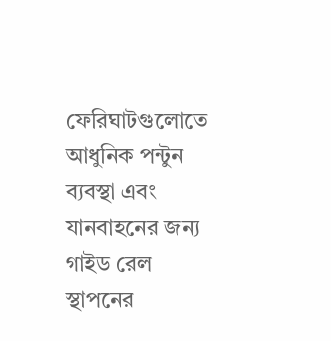ফেরিঘাটগুলোতে আধুনিক পন্টুন ব্যবস্থা এবং যানবাহনের জন্য গাইড রেল স্থাপনের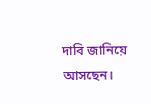দাবি জানিয়ে আসছেন।